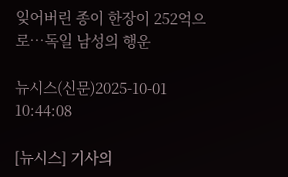잊어버린 종이 한장이 252억으로…독일 남성의 행운

뉴시스(신문)2025-10-01 10:44:08

[뉴시스] 기사의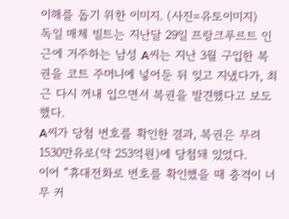이해를 돕기 위한 이미지. (사진=유토이미지)
독일 매체 빌트는 지난달 29일 프랑크푸르트 인근에 거주하는 남성 A씨는 지난 3월 구입한 복권을 코트 주머니에 넣어둔 뒤 잊고 지냈다가, 최근 다시 꺼내 입으면서 복권을 발견했다고 보도했다.
A씨가 당첨 번호를 확인한 결과, 복권은 무려 1530만유로(약 253억원)에 당첨돼 있었다.
이어 “휴대전화로 번호를 확인했을 때 충격이 너무 커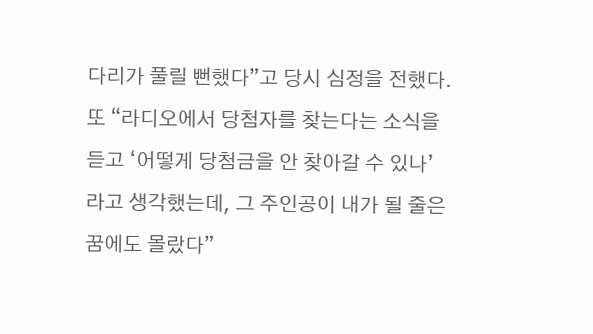다리가 풀릴 뻔했다”고 당시 심정을 전했다.
또 “라디오에서 당첨자를 찾는다는 소식을 듣고 ‘어떻게 당첨금을 안 찾아갈 수 있나’라고 생각했는데, 그 주인공이 내가 될 줄은 꿈에도 몰랐다”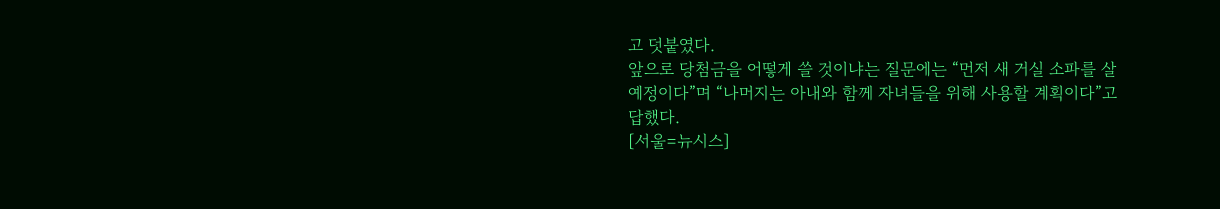고 덧붙였다.
앞으로 당첨금을 어떻게 쓸 것이냐는 질문에는 “먼저 새 거실 소파를 살 예정이다”며 “나머지는 아내와 함께 자녀들을 위해 사용할 계획이다”고 답했다.
[서울=뉴시스]